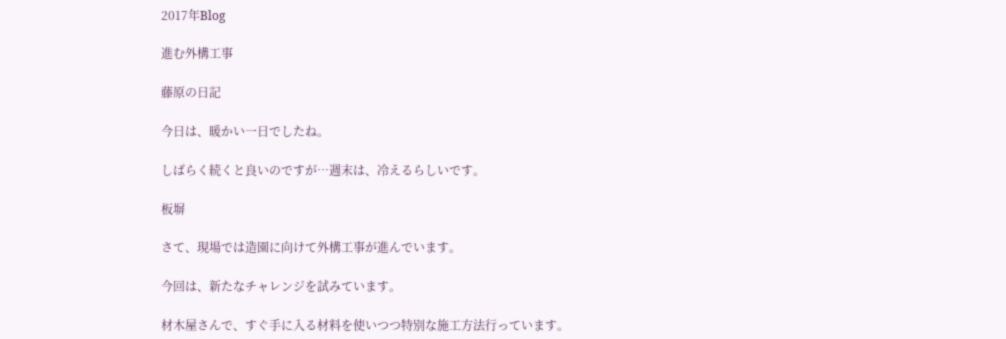2017年Blog

進む外構工事

藤原の日記

今日は、暖かい一日でしたね。

しばらく続くと良いのですが…週末は、冷えるらしいです。

板塀

さて、現場では造園に向けて外構工事が進んでいます。

今回は、新たなチャレンジを試みています。

材木屋さんで、すぐ手に入る材料を使いつつ特別な施工方法行っています。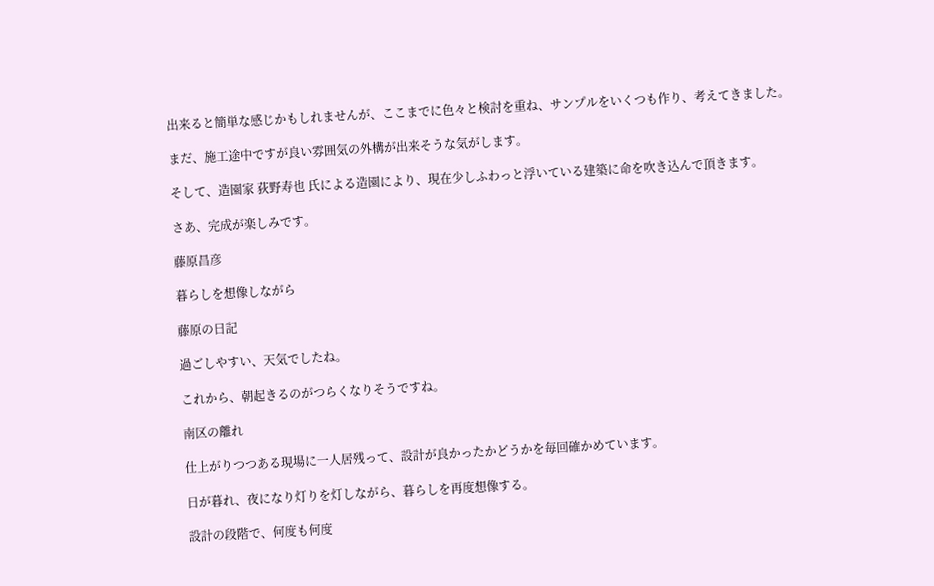出来ると簡単な感じかもしれませんが、ここまでに色々と検討を重ね、サンプルをいくつも作り、考えてきました。

まだ、施工途中ですが良い雰囲気の外構が出来そうな気がします。

そして、造園家 荻野寿也 氏による造園により、現在少しふわっと浮いている建築に命を吹き込んで頂きます。

さあ、完成が楽しみです。

藤原昌彦

暮らしを想像しながら

藤原の日記

過ごしやすい、天気でしたね。

これから、朝起きるのがつらくなりそうですね。

南区の離れ

仕上がりつつある現場に一人居残って、設計が良かったかどうかを毎回確かめています。

日が暮れ、夜になり灯りを灯しながら、暮らしを再度想像する。

設計の段階で、何度も何度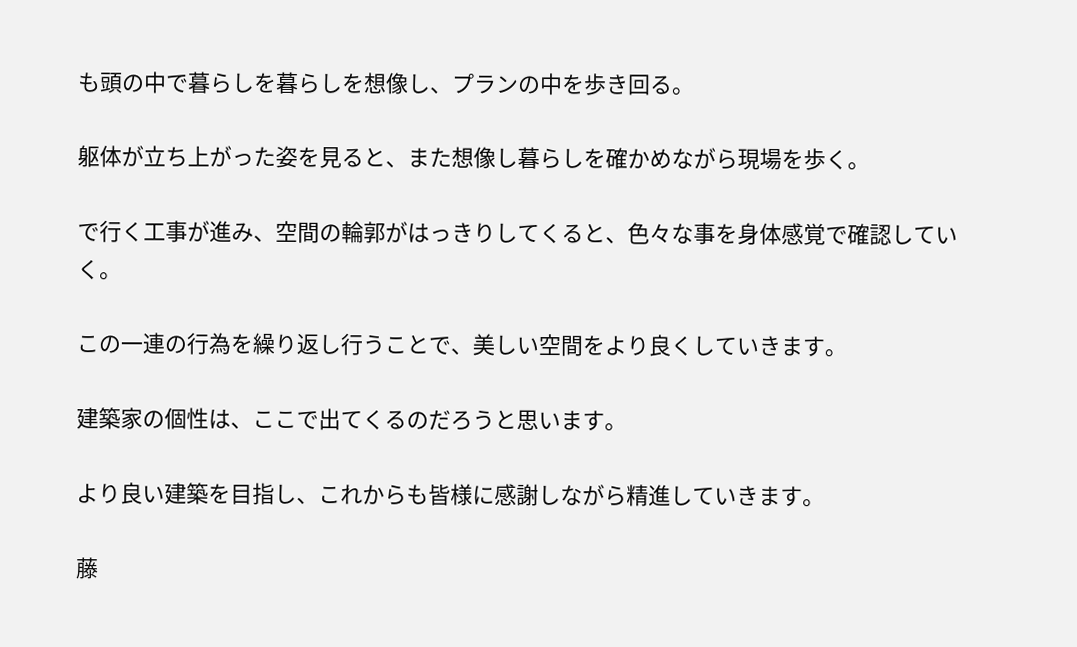も頭の中で暮らしを暮らしを想像し、プランの中を歩き回る。

躯体が立ち上がった姿を見ると、また想像し暮らしを確かめながら現場を歩く。

で行く工事が進み、空間の輪郭がはっきりしてくると、色々な事を身体感覚で確認していく。

この一連の行為を繰り返し行うことで、美しい空間をより良くしていきます。

建築家の個性は、ここで出てくるのだろうと思います。

より良い建築を目指し、これからも皆様に感謝しながら精進していきます。

藤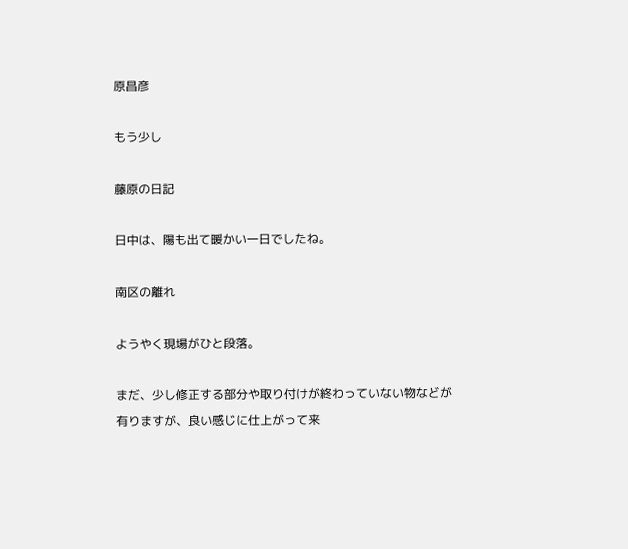原昌彦

もう少し

藤原の日記

日中は、陽も出て暖かい一日でしたね。

南区の離れ

ようやく現場がひと段落。

まだ、少し修正する部分や取り付けが終わっていない物などが有りますが、良い感じに仕上がって来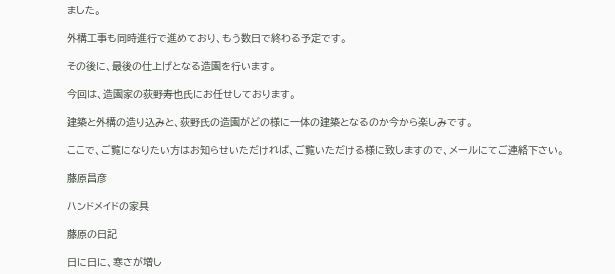ました。

外構工事も同時進行で進めており、もう数日で終わる予定です。

その後に、最後の仕上げとなる造園を行います。

今回は、造園家の荻野寿也氏にお任せしております。

建築と外構の造り込みと、荻野氏の造園がどの様に一体の建築となるのか今から楽しみです。

ここで、ご覧になりたい方はお知らせいただければ、ご覧いただける様に致しますので、メールにてご連絡下さい。

藤原昌彦

ハンドメイドの家具

藤原の日記

日に日に、寒さが増し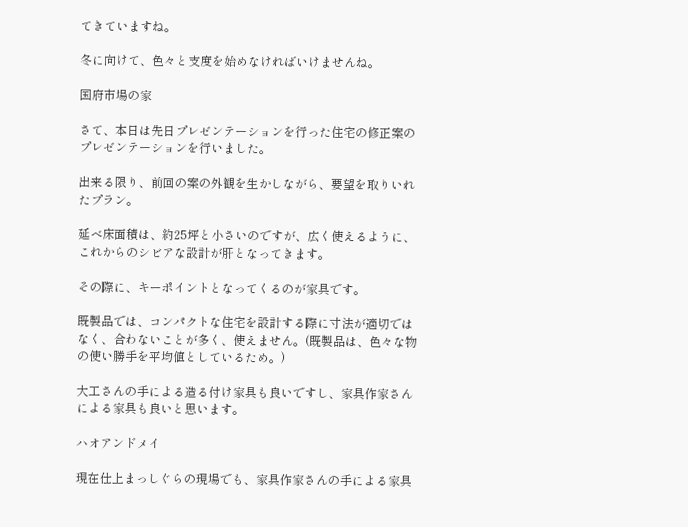てきていますね。

冬に向けて、色々と支度を始めなければいけませんね。

国府市場の家

さて、本日は先日プレゼンテーションを行った住宅の修正案のプレゼンテーションを行いました。

出来る限り、前回の案の外観を生かしながら、要望を取りいれたプラン。

延べ床面積は、約25坪と小さいのですが、広く使えるように、これからのシビアな設計が肝となってきます。

その際に、キーポイントとなってくるのが家具です。

既製品では、コンパクトな住宅を設計する際に寸法が適切ではなく、合わないことが多く、使えません。(既製品は、色々な物の使い勝手を平均値としているため。)

大工さんの手による造る付け家具も良いですし、家具作家さんによる家具も良いと思います。

ハオアンドメイ

現在仕上まっしぐらの現場でも、家具作家さんの手による家具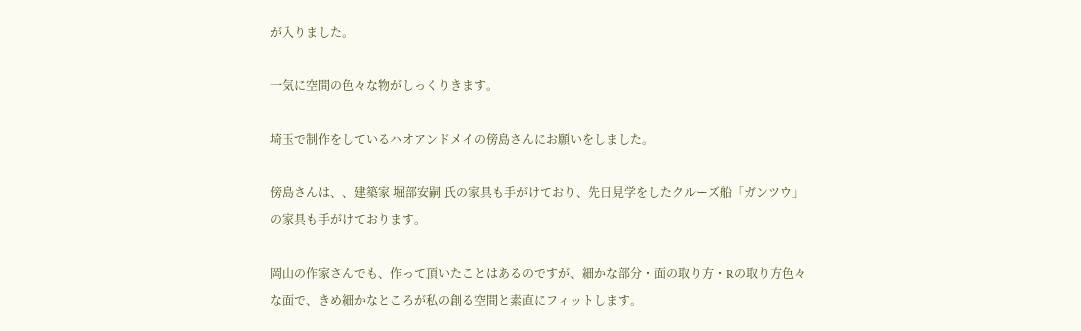が入りました。

一気に空間の色々な物がしっくりきます。

埼玉で制作をしているハオアンドメイの傍島さんにお願いをしました。

傍島さんは、、建築家 堀部安嗣 氏の家具も手がけており、先日見学をしたクルーズ船「ガンツウ」の家具も手がけております。

岡山の作家さんでも、作って頂いたことはあるのですが、細かな部分・面の取り方・Rの取り方色々な面で、きめ細かなところが私の創る空間と素直にフィットします。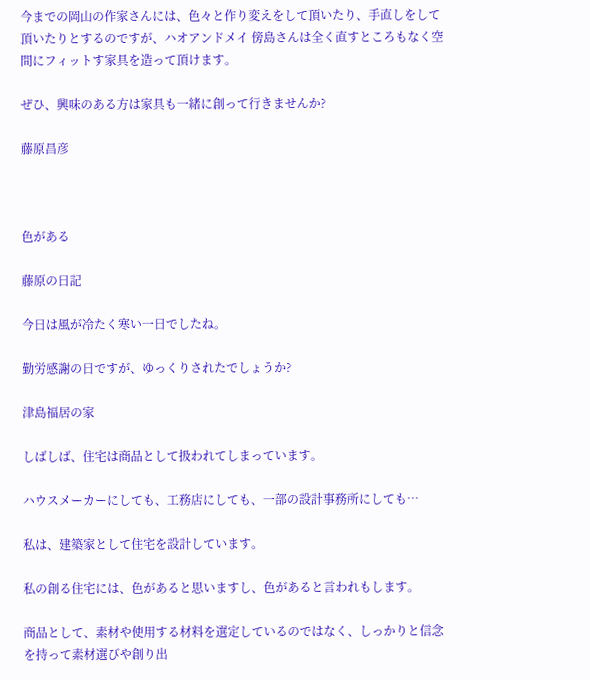今までの岡山の作家さんには、色々と作り変えをして頂いたり、手直しをして頂いたりとするのですが、ハオアンドメイ 傍島さんは全く直すところもなく空間にフィットす家具を造って頂けます。

ぜひ、興味のある方は家具も一緒に創って行きませんか?

藤原昌彦



色がある

藤原の日記

今日は風が冷たく寒い一日でしたね。

勤労感謝の日ですが、ゆっくりされたでしょうか?

津島福居の家

しばしば、住宅は商品として扱われてしまっています。

ハウスメーカーにしても、工務店にしても、一部の設計事務所にしても…

私は、建築家として住宅を設計しています。

私の創る住宅には、色があると思いますし、色があると言われもします。

商品として、素材や使用する材料を選定しているのではなく、しっかりと信念を持って素材選びや創り出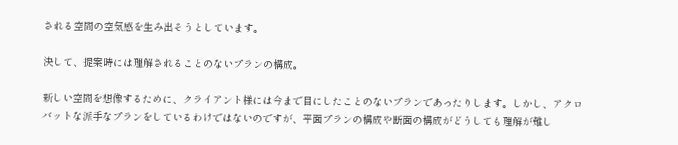される空間の空気感を生み出そうとしています。

決して、提案時には理解されることのないプランの構成。

新しい空間を想像するために、クライアント様には今まで目にしたことのないプランであったりします。しかし、アクロバットな派手なプランをしているわけではないのですが、平面プランの構成や断面の構成がどうしても理解が難し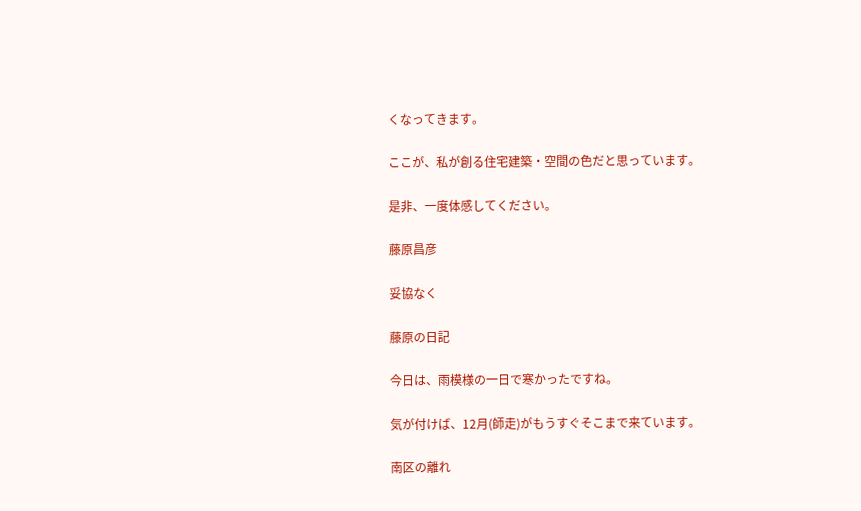くなってきます。

ここが、私が創る住宅建築・空間の色だと思っています。

是非、一度体感してください。

藤原昌彦

妥協なく

藤原の日記

今日は、雨模様の一日で寒かったですね。

気が付けば、12月(師走)がもうすぐそこまで来ています。

南区の離れ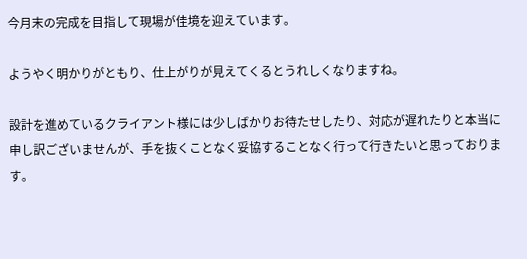今月末の完成を目指して現場が佳境を迎えています。

ようやく明かりがともり、仕上がりが見えてくるとうれしくなりますね。

設計を進めているクライアント様には少しばかりお待たせしたり、対応が遅れたりと本当に申し訳ございませんが、手を抜くことなく妥協することなく行って行きたいと思っております。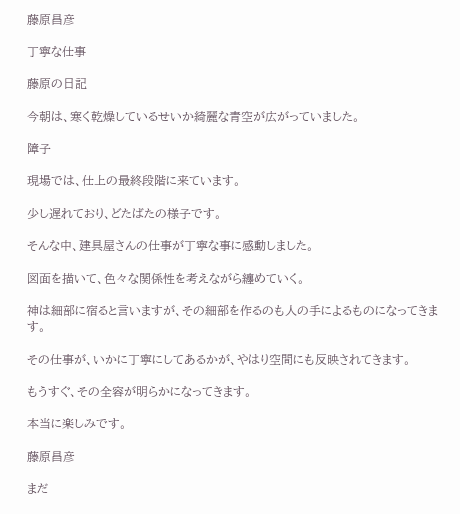藤原昌彦

丁寧な仕事

藤原の日記

今朝は、寒く乾燥しているせいか綺麗な青空が広がっていました。

障子

現場では、仕上の最終段階に来ています。

少し遅れており、どたばたの様子です。

そんな中、建具屋さんの仕事が丁寧な事に感動しました。

図面を描いて、色々な関係性を考えながら纏めていく。

神は細部に宿ると言いますが、その細部を作るのも人の手によるものになってきます。

その仕事が、いかに丁寧にしてあるかが、やはり空間にも反映されてきます。

もうすぐ、その全容が明らかになってきます。

本当に楽しみです。

藤原昌彦

まだ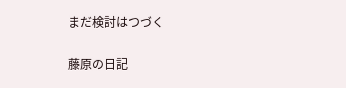まだ検討はつづく

藤原の日記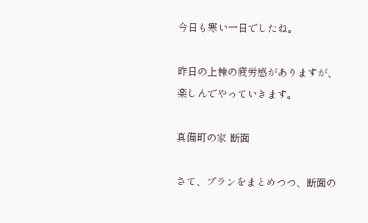今日も寒い一日でしたね。

昨日の上棟の疲労感がありますが、楽しんでやっていきます。

真備町の家 断面

さて、プランをまとめつつ、断面の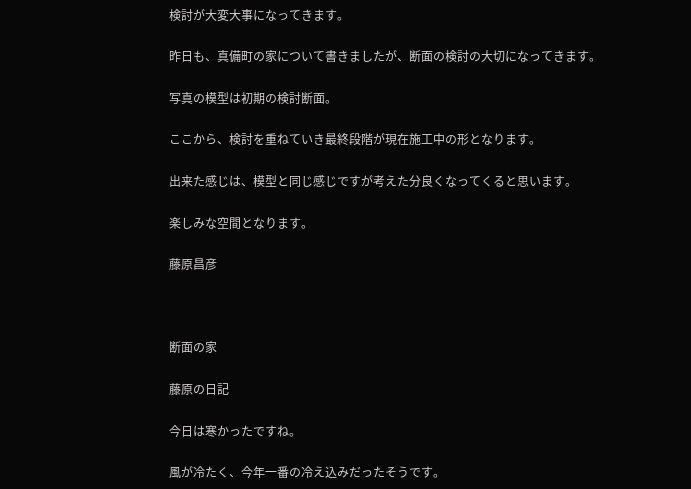検討が大変大事になってきます。

昨日も、真備町の家について書きましたが、断面の検討の大切になってきます。

写真の模型は初期の検討断面。

ここから、検討を重ねていき最終段階が現在施工中の形となります。

出来た感じは、模型と同じ感じですが考えた分良くなってくると思います。

楽しみな空間となります。

藤原昌彦



断面の家

藤原の日記

今日は寒かったですね。

風が冷たく、今年一番の冷え込みだったそうです。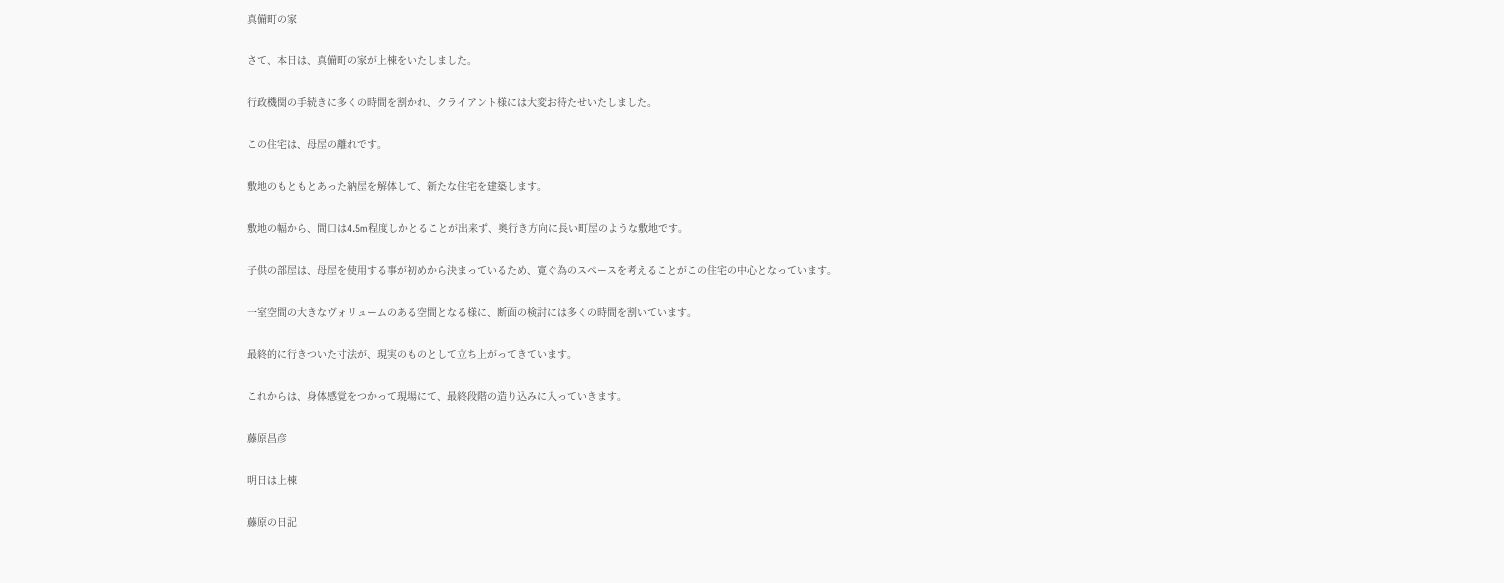真備町の家

さて、本日は、真備町の家が上棟をいたしました。

行政機関の手続きに多くの時間を割かれ、クライアント様には大変お待たせいたしました。

この住宅は、母屋の離れです。

敷地のもともとあった納屋を解体して、新たな住宅を建築します。

敷地の幅から、間口は4.5m程度しかとることが出来ず、奥行き方向に長い町屋のような敷地です。

子供の部屋は、母屋を使用する事が初めから決まっているため、寛ぐ為のスペースを考えることがこの住宅の中心となっています。

一室空間の大きなヴォリュームのある空間となる様に、断面の検討には多くの時間を割いています。

最終的に行きついた寸法が、現実のものとして立ち上がってきています。

これからは、身体感覚をつかって現場にて、最終段階の造り込みに入っていきます。

藤原昌彦

明日は上棟

藤原の日記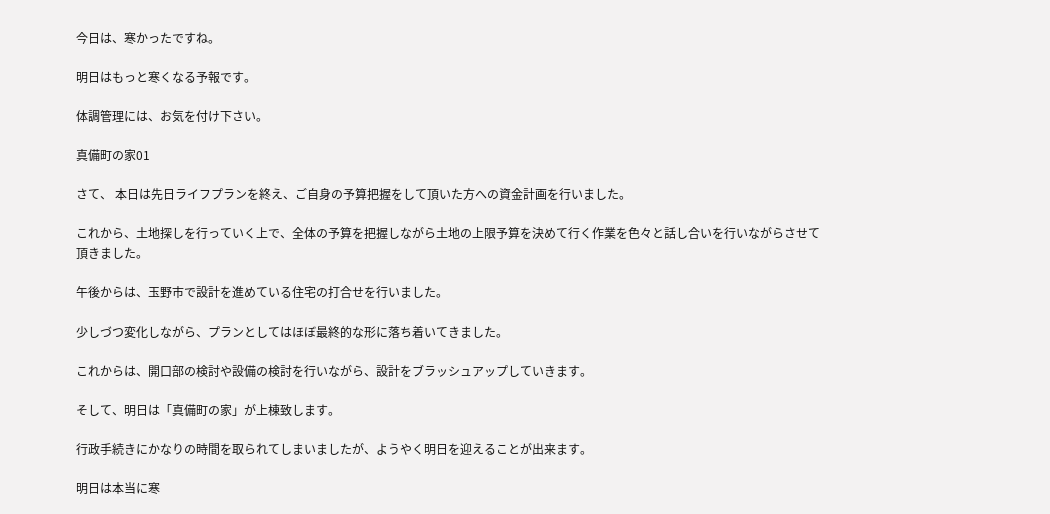今日は、寒かったですね。

明日はもっと寒くなる予報です。

体調管理には、お気を付け下さい。

真備町の家01

さて、 本日は先日ライフプランを終え、ご自身の予算把握をして頂いた方への資金計画を行いました。

これから、土地探しを行っていく上で、全体の予算を把握しながら土地の上限予算を決めて行く作業を色々と話し合いを行いながらさせて頂きました。

午後からは、玉野市で設計を進めている住宅の打合せを行いました。

少しづつ変化しながら、プランとしてはほぼ最終的な形に落ち着いてきました。

これからは、開口部の検討や設備の検討を行いながら、設計をブラッシュアップしていきます。

そして、明日は「真備町の家」が上棟致します。

行政手続きにかなりの時間を取られてしまいましたが、ようやく明日を迎えることが出来ます。

明日は本当に寒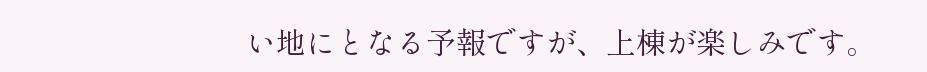い地にとなる予報ですが、上棟が楽しみです。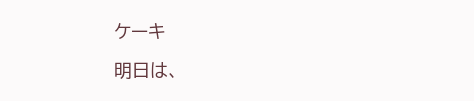ケーキ

明日は、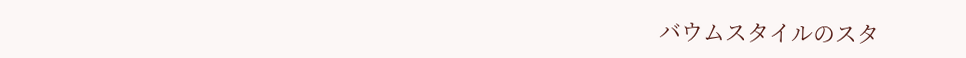バウムスタイルのスタ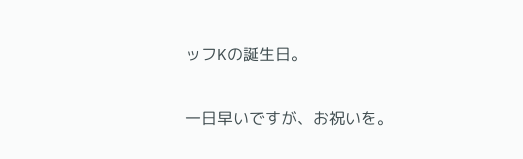ッフKの誕生日。

一日早いですが、お祝いを。